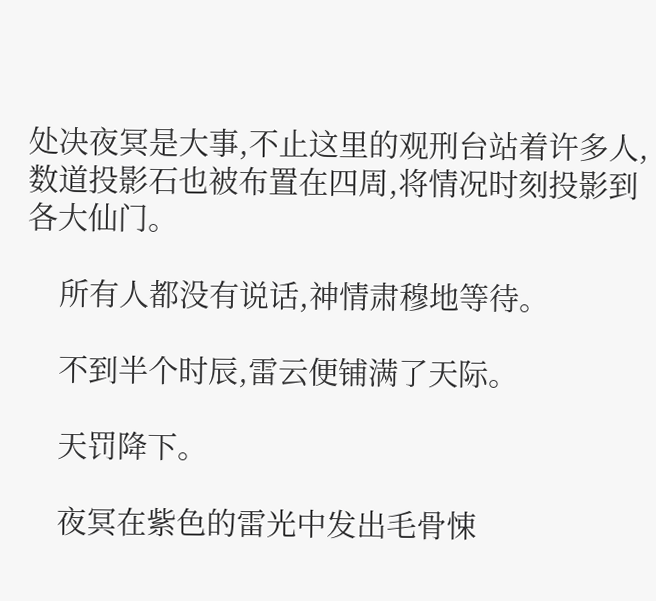处决夜冥是大事,不止这里的观刑台站着许多人,数道投影石也被布置在四周,将情况时刻投影到各大仙门。

    所有人都没有说话,神情肃穆地等待。

    不到半个时辰,雷云便铺满了天际。

    天罚降下。

    夜冥在紫色的雷光中发出毛骨悚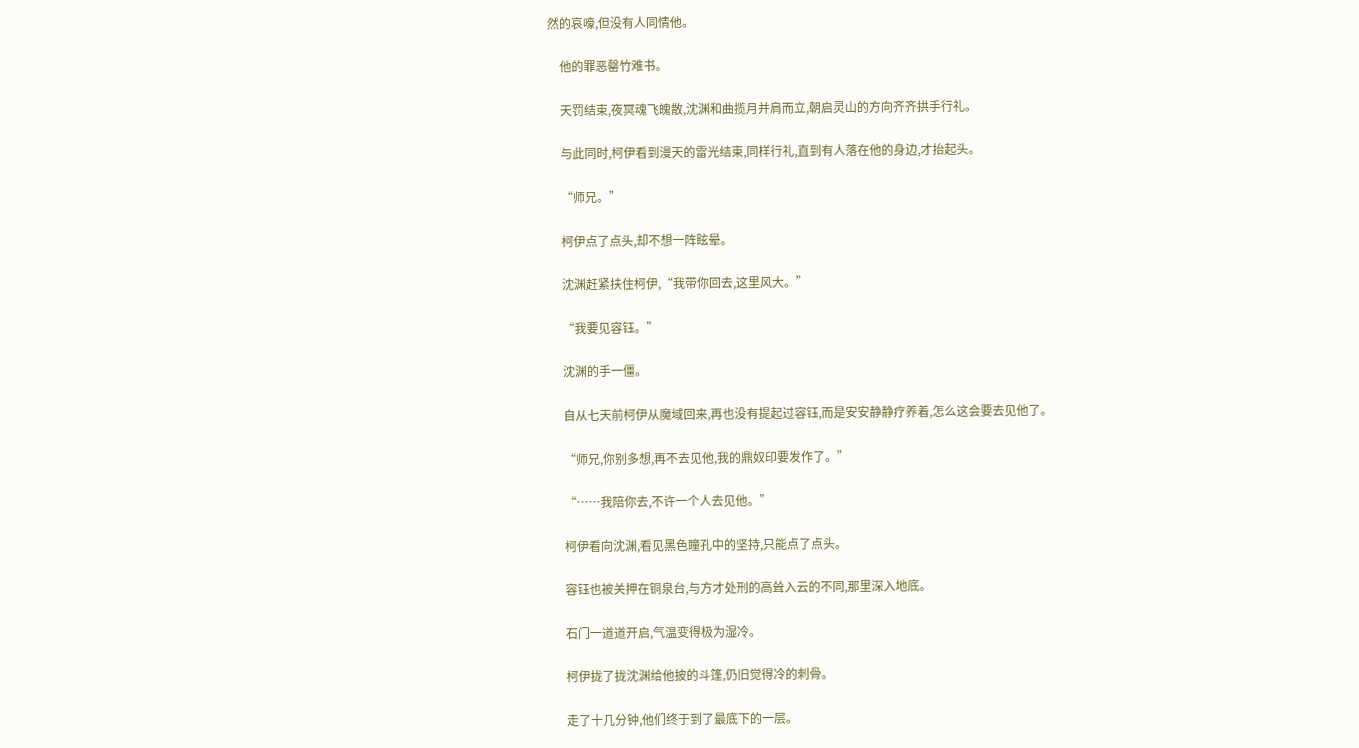然的哀嚎,但没有人同情他。

    他的罪恶罄竹难书。

    天罚结束,夜冥魂飞魄散,沈渊和曲揽月并肩而立,朝启灵山的方向齐齐拱手行礼。

    与此同时,柯伊看到漫天的雷光结束,同样行礼,直到有人落在他的身边,才抬起头。

    “师兄。”

    柯伊点了点头,却不想一阵眩晕。

    沈渊赶紧扶住柯伊,“我带你回去,这里风大。”

    “我要见容钰。”

    沈渊的手一僵。

    自从七天前柯伊从魔域回来,再也没有提起过容钰,而是安安静静疗养着,怎么这会要去见他了。

    “师兄,你别多想,再不去见他,我的鼎奴印要发作了。”

    “……我陪你去,不许一个人去见他。”

    柯伊看向沈渊,看见黑色瞳孔中的坚持,只能点了点头。

    容钰也被关押在铜泉台,与方才处刑的高耸入云的不同,那里深入地底。

    石门一道道开启,气温变得极为湿冷。

    柯伊拢了拢沈渊给他披的斗篷,仍旧觉得冷的刺骨。

    走了十几分钟,他们终于到了最底下的一层。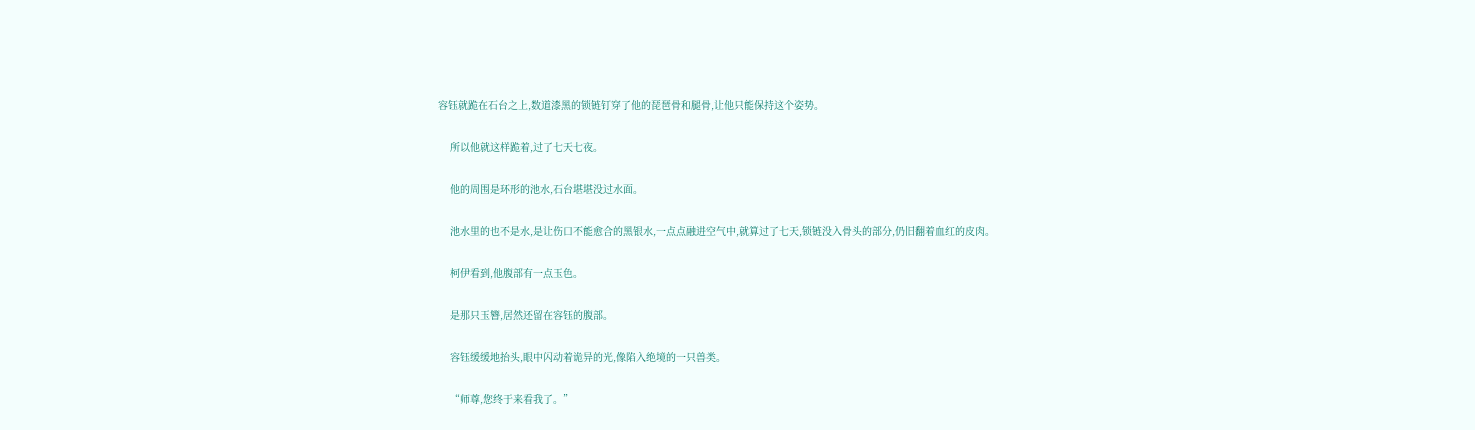容钰就跪在石台之上,数道漆黑的锁链钉穿了他的琵琶骨和腿骨,让他只能保持这个姿势。

    所以他就这样跪着,过了七天七夜。

    他的周围是环形的池水,石台堪堪没过水面。

    池水里的也不是水,是让伤口不能愈合的黑银水,一点点融进空气中,就算过了七天,锁链没入骨头的部分,仍旧翻着血红的皮肉。

    柯伊看到,他腹部有一点玉色。

    是那只玉簪,居然还留在容钰的腹部。

    容钰缓缓地抬头,眼中闪动着诡异的光,像陷入绝境的一只兽类。

    “师尊,您终于来看我了。”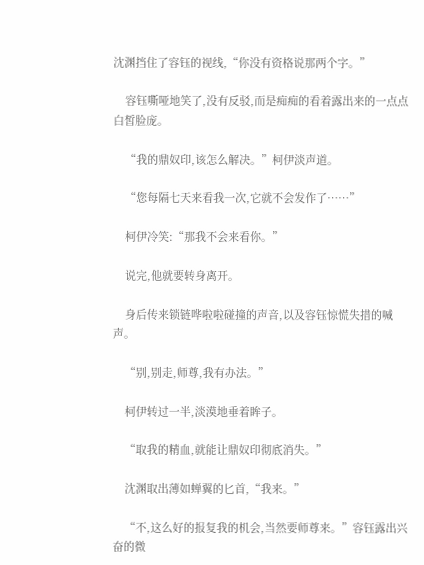沈渊挡住了容钰的视线,“你没有资格说那两个字。”

    容钰嘶哑地笑了,没有反驳,而是痴痴的看着露出来的一点点白皙脸庞。

    “我的鼎奴印,该怎么解决。”柯伊淡声道。

    “您每隔七天来看我一次,它就不会发作了……”

    柯伊冷笑:“那我不会来看你。”

    说完,他就要转身离开。

    身后传来锁链哗啦啦碰撞的声音,以及容钰惊慌失措的喊声。

    “别,别走,师尊,我有办法。”

    柯伊转过一半,淡漠地垂着眸子。

    “取我的精血,就能让鼎奴印彻底消失。”

    沈渊取出薄如蝉翼的匕首,“我来。”

    “不,这么好的报复我的机会,当然要师尊来。”容钰露出兴奋的微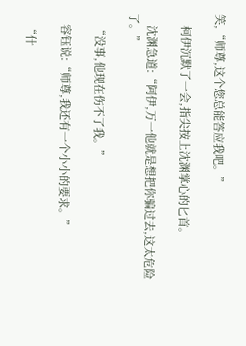笑,“师尊,这个您总能答应我吧。”

    柯伊沉默了一会,指尖按上沈渊掌心的匕首。

    沈渊急道:“阿伊,万一他就是想把你骗过去,这太危险了。”

    “没事,他现在伤不了我。”

    容钰说:“师尊,我还有一个小小的要求。”

    “什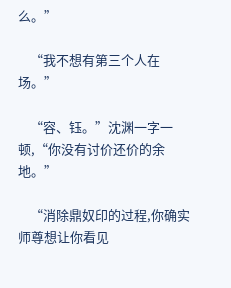么。”

    “我不想有第三个人在场。”

    “容、钰。”沈渊一字一顿,“你没有讨价还价的余地。”

    “消除鼎奴印的过程,你确实师尊想让你看见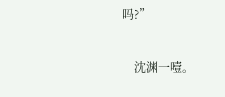吗?”

    沈渊一噎。